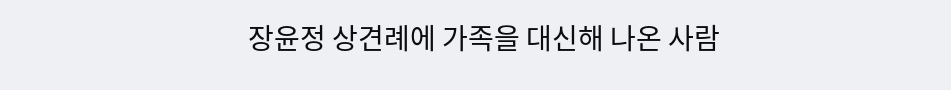장윤정 상견례에 가족을 대신해 나온 사람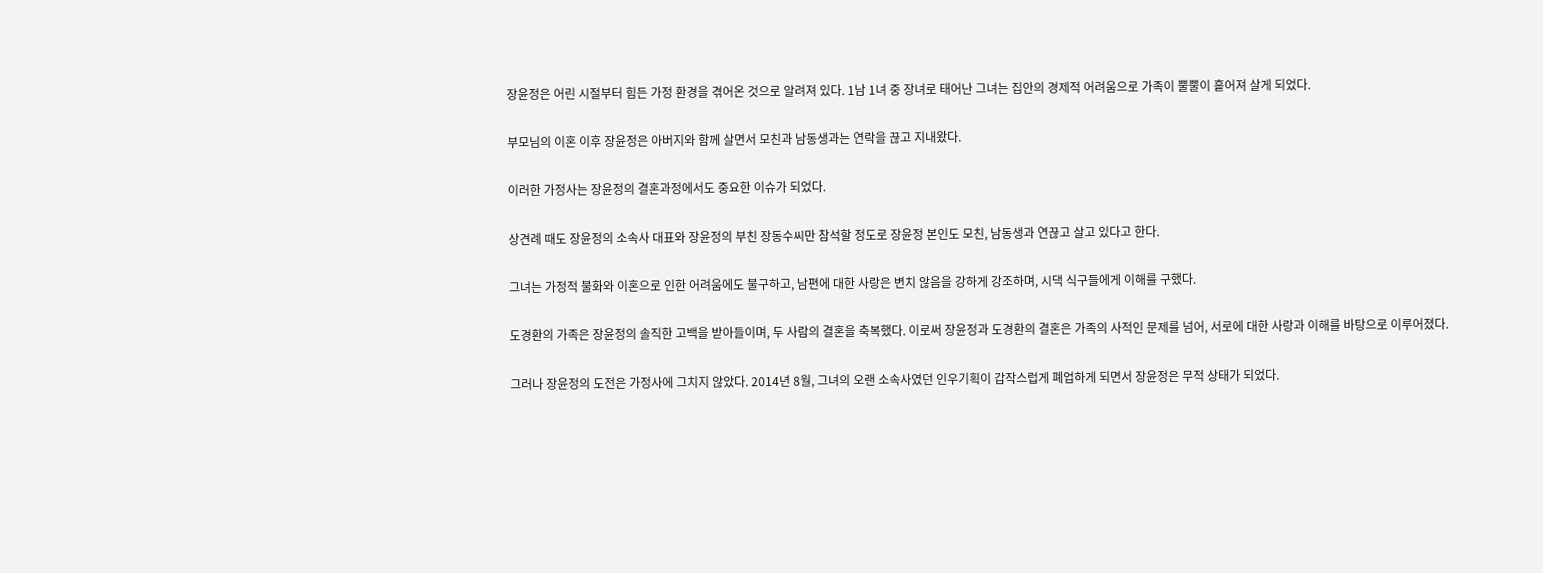장윤정은 어린 시절부터 힘든 가정 환경을 겪어온 것으로 알려져 있다. 1남 1녀 중 장녀로 태어난 그녀는 집안의 경제적 어려움으로 가족이 뿔뿔이 흩어져 살게 되었다.

부모님의 이혼 이후 장윤정은 아버지와 함께 살면서 모친과 남동생과는 연락을 끊고 지내왔다.

이러한 가정사는 장윤정의 결혼과정에서도 중요한 이슈가 되었다.

상견례 때도 장윤정의 소속사 대표와 장윤정의 부친 장동수씨만 참석할 정도로 장윤정 본인도 모친, 남동생과 연끊고 살고 있다고 한다.

그녀는 가정적 불화와 이혼으로 인한 어려움에도 불구하고, 남편에 대한 사랑은 변치 않음을 강하게 강조하며, 시댁 식구들에게 이해를 구했다.

도경환의 가족은 장윤정의 솔직한 고백을 받아들이며, 두 사람의 결혼을 축복했다. 이로써 장윤정과 도경환의 결혼은 가족의 사적인 문제를 넘어, 서로에 대한 사랑과 이해를 바탕으로 이루어졌다.

그러나 장윤정의 도전은 가정사에 그치지 않았다. 2014년 8월, 그녀의 오랜 소속사였던 인우기획이 갑작스럽게 폐업하게 되면서 장윤정은 무적 상태가 되었다.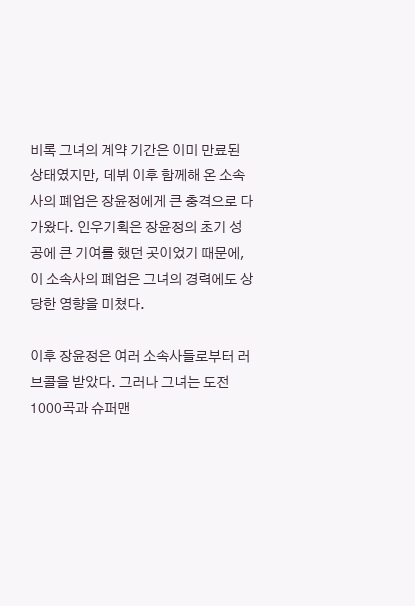비록 그녀의 계약 기간은 이미 만료된 상태였지만, 데뷔 이후 함께해 온 소속사의 폐업은 장윤정에게 큰 충격으로 다가왔다. 인우기획은 장윤정의 초기 성공에 큰 기여를 했던 곳이었기 때문에, 이 소속사의 폐업은 그녀의 경력에도 상당한 영향을 미쳤다.

이후 장윤정은 여러 소속사들로부터 러브콜을 받았다. 그러나 그녀는 도전 1000곡과 슈퍼맨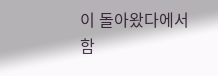이 돌아왔다에서 함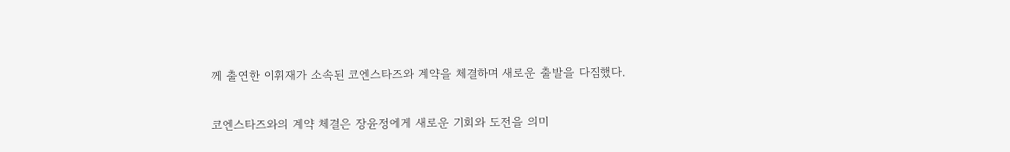께 출연한 이휘재가 소속된 코엔스타즈와 계약을 체결하며 새로운 출발을 다짐했다.

코엔스타즈와의 계약 체결은 장윤정에게 새로운 기회와 도전을 의미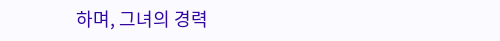하며, 그녀의 경력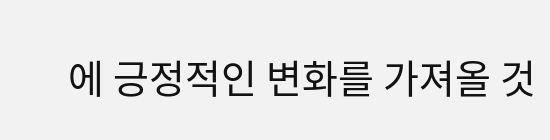에 긍정적인 변화를 가져올 것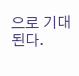으로 기대된다.